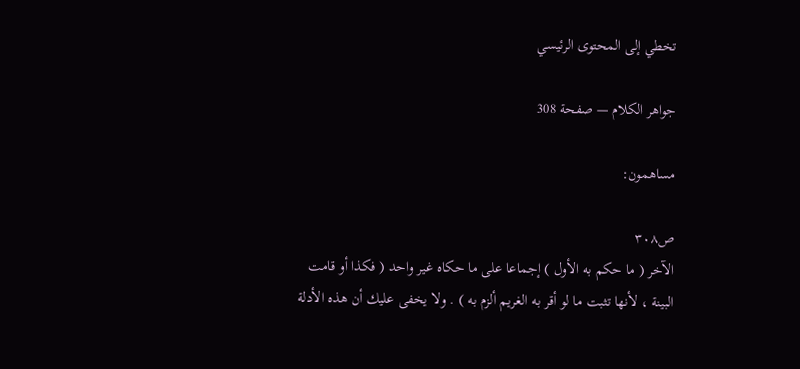تخطي إلى المحتوى الرئيسي

جواهر الكلام — صفحة 308

مساهمون:

ص٣٠٨
الآخر ( ما حكم به الأول ) إجماعا على ما حكاه غير واحد ( فكذا أو قامت البينة ، لأنها تثبت ما لو أقر به الغريم ألزم به ) . ولا يخفى عليك أن هذه الأدلة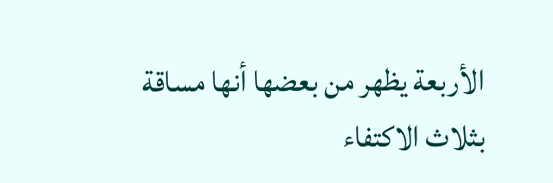الأربعة يظهر من بعضها أنها مساقة بثلاث الاكتفاء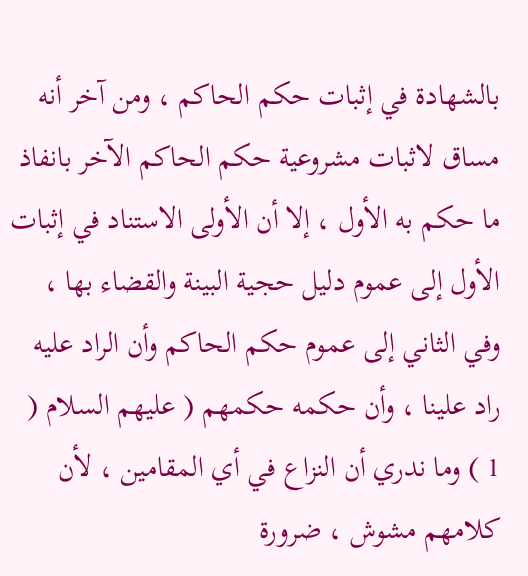بالشهادة في إثبات حكم الحاكم ، ومن آخر أنه مساق لاثبات مشروعية حكم الحاكم الآخر بانفاذ ما حكم به الأول ، إلا أن الأولى الاستناد في إثبات الأول إلى عموم دليل حجية البينة والقضاء بها ، وفي الثاني إلى عموم حكم الحاكم وأن الراد عليه راد علينا ، وأن حكمه حكمهم ( عليهم السلام ( 1 ) وما ندري أن النزاع في أي المقامين ، لأن كلامهم مشوش ، ضرورة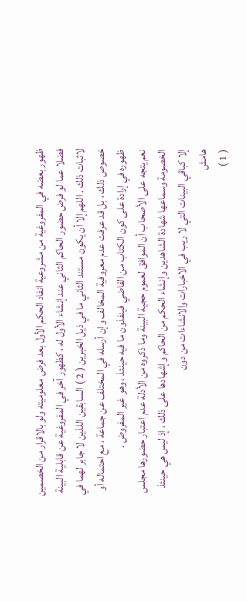ظهور بعضه في المفروغية من مشروعية انفاد الحكم الأول بعد فرض معلوميته ولو بالاقرار من الخصمين فضلا عما لو فرض حضور الحاكم الثاني عند إنشاء الأول له ، كظهور آخر في المفروغية عن قابلية البينة لاثبات ذلك . اللهم إلا أن يكون مستند الثاني ما في ذيل الخبرين ( 2 ) السابقين اللذين لا جابر لهما في خصوص ذلك ، بل قد عرفت عدم معروفية المخالف وإن أرسله في المختلف عن جماعة ، مع احتماله أو ظهوره في إرادة على كون الكتاب من القاضي فينفذون ما فيه حينئذ ، وهو غير المفروض .
نعم يتجه على الأصحاب أن الموافق لعموم حجية البينة وما ذكروه من الأدلة عدم اعتبار حضورها مجلس الخصومة وسماعها شهادة الشاهدين وإنشاء الحكم من الحاكم وإشهادها على ذلك ، إذ ليس هي حينئذ إلا كباقي البينات التي لا ريب في الاخبارات والانشاءات من دون
هامش
( 1 )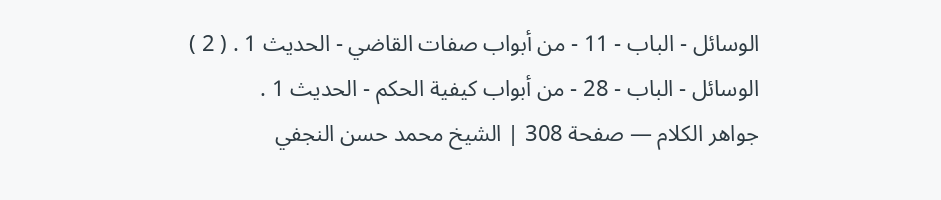الوسائل - الباب - 11 - من أبواب صفات القاضي - الحديث 1 . ( 2 ) الوسائل - الباب - 28 - من أبواب كيفية الحكم - الحديث 1 .
جواهر الكلام — صفحة 308 | الشيخ محمد حسن النجفي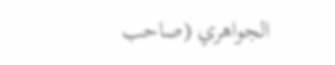الجواهري (صاحب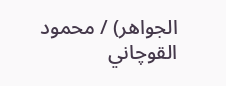الجواهر) / محمود القوچاني